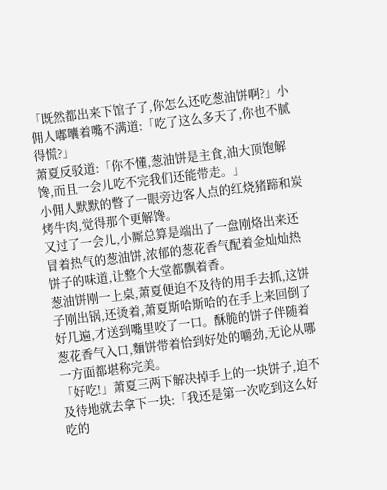「既然都出来下馆子了,你怎么还吃葱油饼啊?」小佣人嘟囔着嘴不满道:「吃了这么多天了,你也不腻得慌?」
萧夏反驳道:「你不懂,葱油饼是主食,油大顶饱解馋,而且一会儿吃不完我们还能带走。」
小佣人默默的瞥了一眼旁边客人点的红烧猪蹄和炭烤牛肉,觉得那个更解馋。
又过了一会儿,小厮总算是端出了一盘刚烙出来还冒着热气的葱油饼,浓郁的葱花香气配着金灿灿热饼子的味道,让整个大堂都飘着香。
葱油饼刚一上桌,萧夏便迫不及待的用手去抓,这饼子刚出锅,还烫着,萧夏斯哈斯哈的在手上来回倒了好几遍,才送到嘴里咬了一口。酥脆的饼子伴随着葱花香气入口,麵饼带着恰到好处的嚼劲,无论从哪一方面都堪称完美。
「好吃!」萧夏三两下解决掉手上的一块饼子,迫不及待地就去拿下一块:「我还是第一次吃到这么好吃的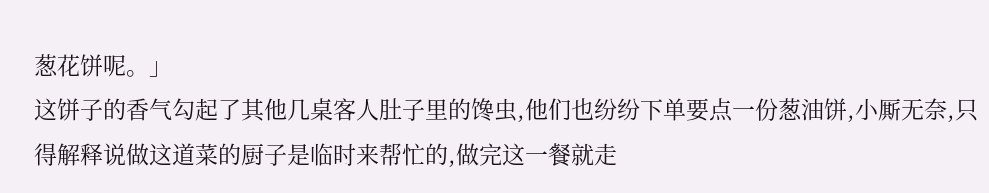葱花饼呢。」
这饼子的香气勾起了其他几桌客人肚子里的馋虫,他们也纷纷下单要点一份葱油饼,小厮无奈,只得解释说做这道菜的厨子是临时来帮忙的,做完这一餐就走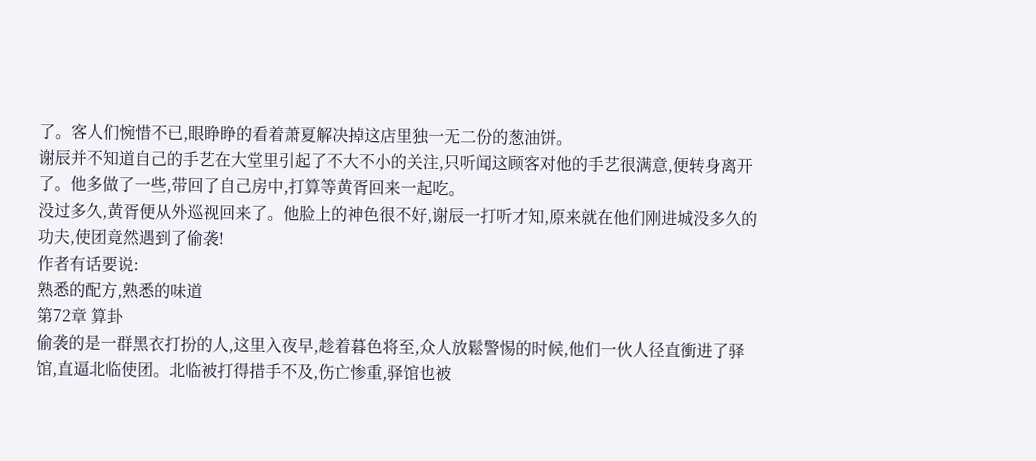了。客人们惋惜不已,眼睁睁的看着萧夏解决掉这店里独一无二份的葱油饼。
谢辰并不知道自己的手艺在大堂里引起了不大不小的关注,只听闻这顾客对他的手艺很满意,便转身离开了。他多做了一些,带回了自己房中,打算等黄胥回来一起吃。
没过多久,黄胥便从外巡视回来了。他脸上的神色很不好,谢辰一打听才知,原来就在他们刚进城没多久的功夫,使团竟然遇到了偷袭!
作者有话要说:
熟悉的配方,熟悉的味道
第72章 算卦
偷袭的是一群黑衣打扮的人,这里入夜早,趁着暮色将至,众人放鬆警惕的时候,他们一伙人径直衝进了驿馆,直逼北临使团。北临被打得措手不及,伤亡惨重,驿馆也被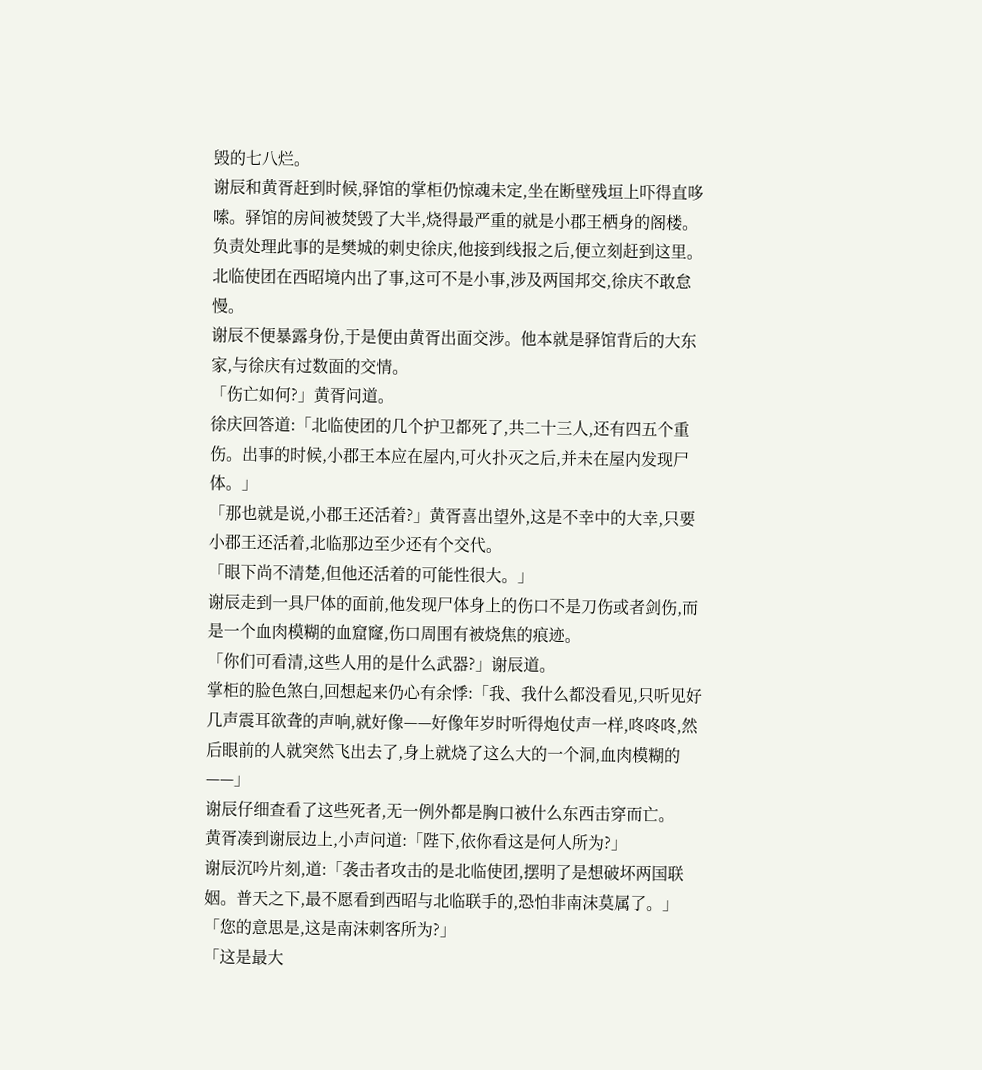毁的七八烂。
谢辰和黄胥赶到时候,驿馆的掌柜仍惊魂未定,坐在断壁残垣上吓得直哆嗦。驿馆的房间被焚毁了大半,烧得最严重的就是小郡王栖身的阁楼。
负责处理此事的是樊城的刺史徐庆,他接到线报之后,便立刻赶到这里。北临使团在西昭境内出了事,这可不是小事,涉及两国邦交,徐庆不敢怠慢。
谢辰不便暴露身份,于是便由黄胥出面交涉。他本就是驿馆背后的大东家,与徐庆有过数面的交情。
「伤亡如何?」黄胥问道。
徐庆回答道:「北临使团的几个护卫都死了,共二十三人,还有四五个重伤。出事的时候,小郡王本应在屋内,可火扑灭之后,并未在屋内发现尸体。」
「那也就是说,小郡王还活着?」黄胥喜出望外,这是不幸中的大幸,只要小郡王还活着,北临那边至少还有个交代。
「眼下尚不清楚,但他还活着的可能性很大。」
谢辰走到一具尸体的面前,他发现尸体身上的伤口不是刀伤或者剑伤,而是一个血肉模糊的血窟窿,伤口周围有被烧焦的痕迹。
「你们可看清,这些人用的是什么武器?」谢辰道。
掌柜的脸色煞白,回想起来仍心有余悸:「我、我什么都没看见,只听见好几声震耳欲聋的声响,就好像——好像年岁时听得炮仗声一样,咚咚咚,然后眼前的人就突然飞出去了,身上就烧了这么大的一个洞,血肉模糊的——」
谢辰仔细查看了这些死者,无一例外都是胸口被什么东西击穿而亡。
黄胥凑到谢辰边上,小声问道:「陛下,依你看这是何人所为?」
谢辰沉吟片刻,道:「袭击者攻击的是北临使团,摆明了是想破坏两国联姻。普天之下,最不愿看到西昭与北临联手的,恐怕非南沫莫属了。」
「您的意思是,这是南沫刺客所为?」
「这是最大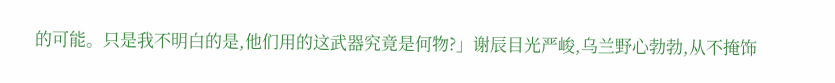的可能。只是我不明白的是,他们用的这武器究竟是何物?」谢辰目光严峻,乌兰野心勃勃,从不掩饰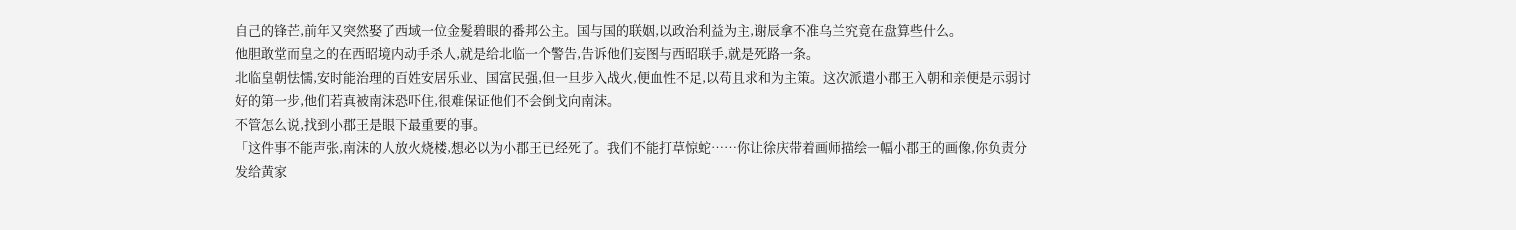自己的锋芒,前年又突然娶了西域一位金髮碧眼的番邦公主。国与国的联姻,以政治利益为主,谢辰拿不准乌兰究竟在盘算些什么。
他胆敢堂而皇之的在西昭境内动手杀人,就是给北临一个警告,告诉他们妄图与西昭联手,就是死路一条。
北临皇朝怯懦,安时能治理的百姓安居乐业、国富民强,但一旦步入战火,便血性不足,以苟且求和为主策。这次派遣小郡王入朝和亲便是示弱讨好的第一步,他们若真被南沫恐吓住,很难保证他们不会倒戈向南沫。
不管怎么说,找到小郡王是眼下最重要的事。
「这件事不能声张,南沫的人放火烧楼,想必以为小郡王已经死了。我们不能打草惊蛇……你让徐庆带着画师描绘一幅小郡王的画像,你负责分发给黄家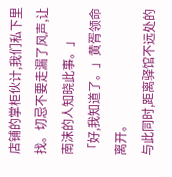店铺的掌柜伙计,我们私下里找。切忌不要走漏了风声,让南沫的人知晓此事。」
「好,我知道了。」黄胥领命离开。
与此同时,距离驿馆不远处的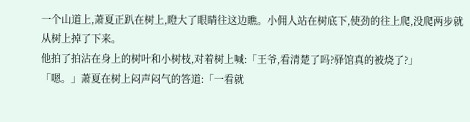一个山道上,萧夏正趴在树上,瞪大了眼睛往这边瞧。小佣人站在树底下,使劲的往上爬,没爬两步就从树上掉了下来。
他拍了拍沾在身上的树叶和小树枝,对着树上喊:「王爷,看清楚了吗?驿馆真的被烧了?」
「嗯。」萧夏在树上闷声闷气的答道:「一看就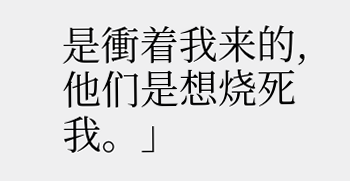是衝着我来的,他们是想烧死我。」